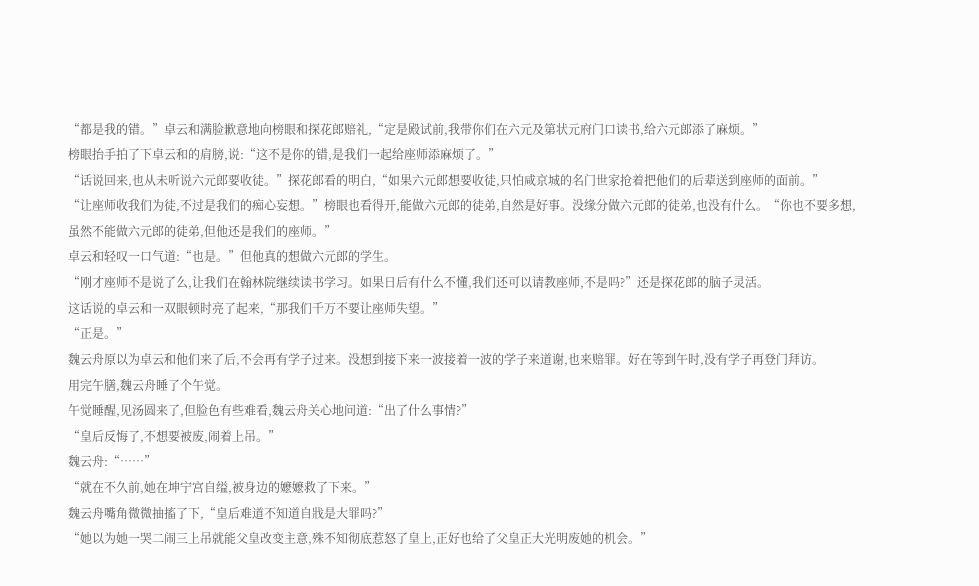“都是我的错。”卓云和满脸歉意地向榜眼和探花郎赔礼,“定是殿试前,我带你们在六元及第状元府门口读书,给六元郎添了麻烦。”
榜眼抬手拍了下卓云和的肩膀,说:“这不是你的错,是我们一起给座师添麻烦了。”
“话说回来,也从未听说六元郎要收徒。”探花郎看的明白,“如果六元郎想要收徒,只怕咸京城的名门世家抢着把他们的后辈送到座师的面前。”
“让座师收我们为徒,不过是我们的痴心妄想。”榜眼也看得开,能做六元郎的徒弟,自然是好事。没缘分做六元郎的徒弟,也没有什么。“你也不要多想,虽然不能做六元郎的徒弟,但他还是我们的座师。”
卓云和轻叹一口气道:“也是。”但他真的想做六元郎的学生。
“刚才座师不是说了么,让我们在翰林院继续读书学习。如果日后有什么不懂,我们还可以请教座师,不是吗?”还是探花郎的脑子灵活。
这话说的卓云和一双眼顿时亮了起来,“那我们千万不要让座师失望。”
“正是。”
魏云舟原以为卓云和他们来了后,不会再有学子过来。没想到接下来一波接着一波的学子来道谢,也来赔罪。好在等到午时,没有学子再登门拜访。
用完午膳,魏云舟睡了个午觉。
午觉睡醒,见汤圆来了,但脸色有些难看,魏云舟关心地问道:“出了什么事情?”
“皇后反悔了,不想要被废,闹着上吊。”
魏云舟:“……”
“就在不久前,她在坤宁宫自缢,被身边的嬷嬷救了下来。”
魏云舟嘴角微微抽搐了下,“皇后难道不知道自戕是大罪吗?”
“她以为她一哭二闹三上吊就能父皇改变主意,殊不知彻底惹怒了皇上,正好也给了父皇正大光明废她的机会。”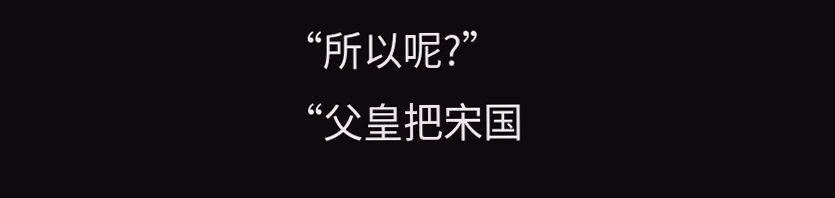“所以呢?”
“父皇把宋国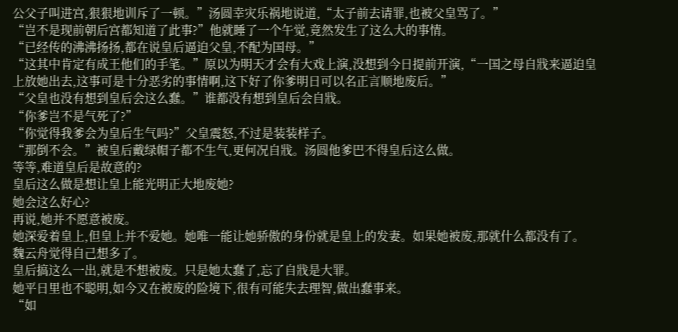公父子叫进宫,狠狠地训斥了一顿。”汤圆幸灾乐祸地说道,“太子前去请罪,也被父皇骂了。”
“岂不是现前朝后宫都知道了此事?”他就睡了一个午觉,竟然发生了这么大的事情。
“已经传的沸沸扬扬,都在说皇后逼迫父皇,不配为国母。”
“这其中肯定有成王他们的手笔。”原以为明天才会有大戏上演,没想到今日提前开演,“一国之母自戕来逼迫皇上放她出去,这事可是十分恶劣的事情啊,这下好了你爹明日可以名正言顺地废后。”
“父皇也没有想到皇后会这么蠢。”谁都没有想到皇后会自戕。
“你爹岂不是气死了?”
“你觉得我爹会为皇后生气吗?”父皇震怒,不过是装装样子。
“那倒不会。”被皇后戴绿帽子都不生气,更何况自戕。汤圆他爹巴不得皇后这么做。
等等,难道皇后是故意的?
皇后这么做是想让皇上能光明正大地废她?
她会这么好心?
再说,她并不愿意被废。
她深爱着皇上,但皇上并不爱她。她唯一能让她骄傲的身份就是皇上的发妻。如果她被废,那就什么都没有了。
魏云舟觉得自己想多了。
皇后搞这么一出,就是不想被废。只是她太蠢了,忘了自戕是大罪。
她平日里也不聪明,如今又在被废的险境下,很有可能失去理智,做出蠢事来。
“如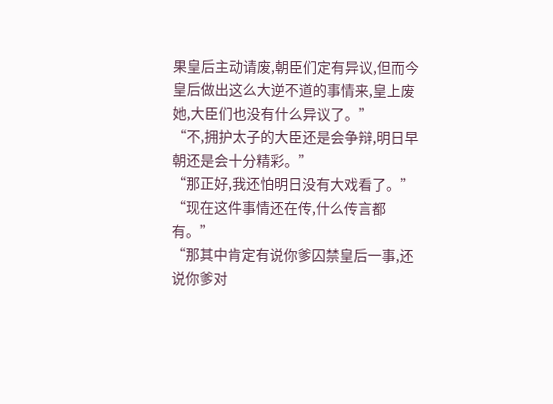果皇后主动请废,朝臣们定有异议,但而今皇后做出这么大逆不道的事情来,皇上废她,大臣们也没有什么异议了。”
“不,拥护太子的大臣还是会争辩,明日早朝还是会十分精彩。”
“那正好,我还怕明日没有大戏看了。”
“现在这件事情还在传,什么传言都有。”
“那其中肯定有说你爹囚禁皇后一事,还说你爹对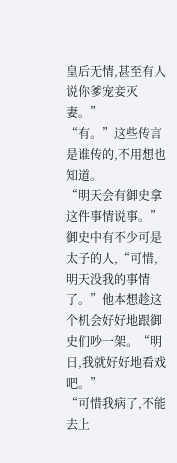皇后无情,甚至有人说你爹宠妾灭妻。”
“有。”这些传言是谁传的,不用想也知道。
“明天会有御史拿这件事情说事。”御史中有不少可是太子的人,“可惜,明天没我的事情了。”他本想趁这个机会好好地跟御史们吵一架。“明日,我就好好地看戏吧。”
“可惜我病了,不能去上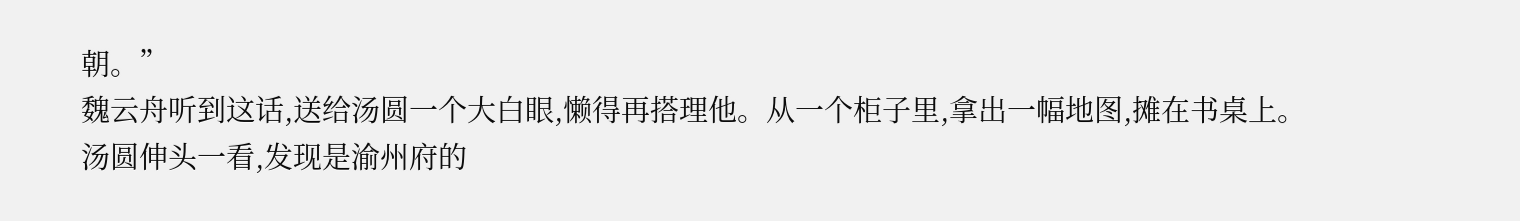朝。”
魏云舟听到这话,送给汤圆一个大白眼,懒得再搭理他。从一个柜子里,拿出一幅地图,摊在书桌上。
汤圆伸头一看,发现是渝州府的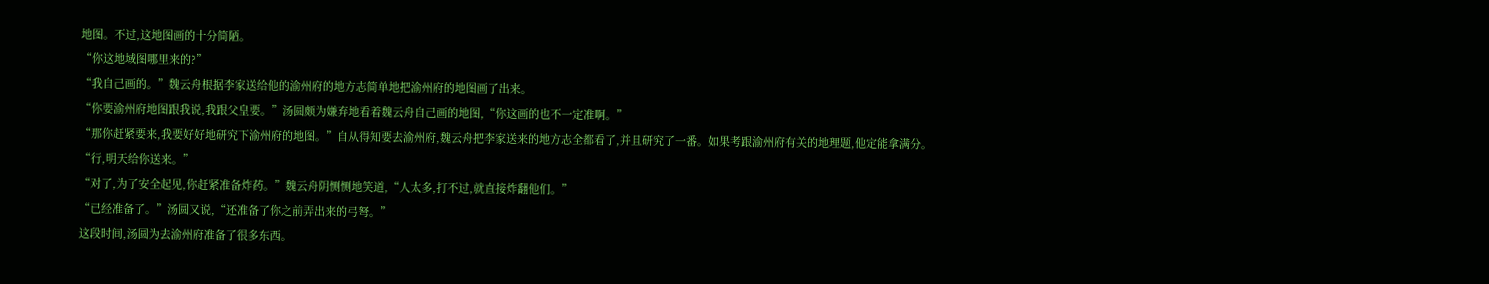地图。不过,这地图画的十分简陋。
“你这地域图哪里来的?”
“我自己画的。”魏云舟根据李家送给他的渝州府的地方志简单地把渝州府的地图画了出来。
“你要渝州府地图跟我说,我跟父皇要。”汤圆颇为嫌弃地看着魏云舟自己画的地图,“你这画的也不一定准啊。”
“那你赶紧要来,我要好好地研究下渝州府的地图。”自从得知要去渝州府,魏云舟把李家送来的地方志全都看了,并且研究了一番。如果考跟渝州府有关的地理题,他定能拿满分。
“行,明天给你送来。”
“对了,为了安全起见,你赶紧准备炸药。”魏云舟阴恻恻地笑道,“人太多,打不过,就直接炸翻他们。”
“已经准备了。”汤圆又说,“还准备了你之前弄出来的弓弩。”
这段时间,汤圆为去渝州府准备了很多东西。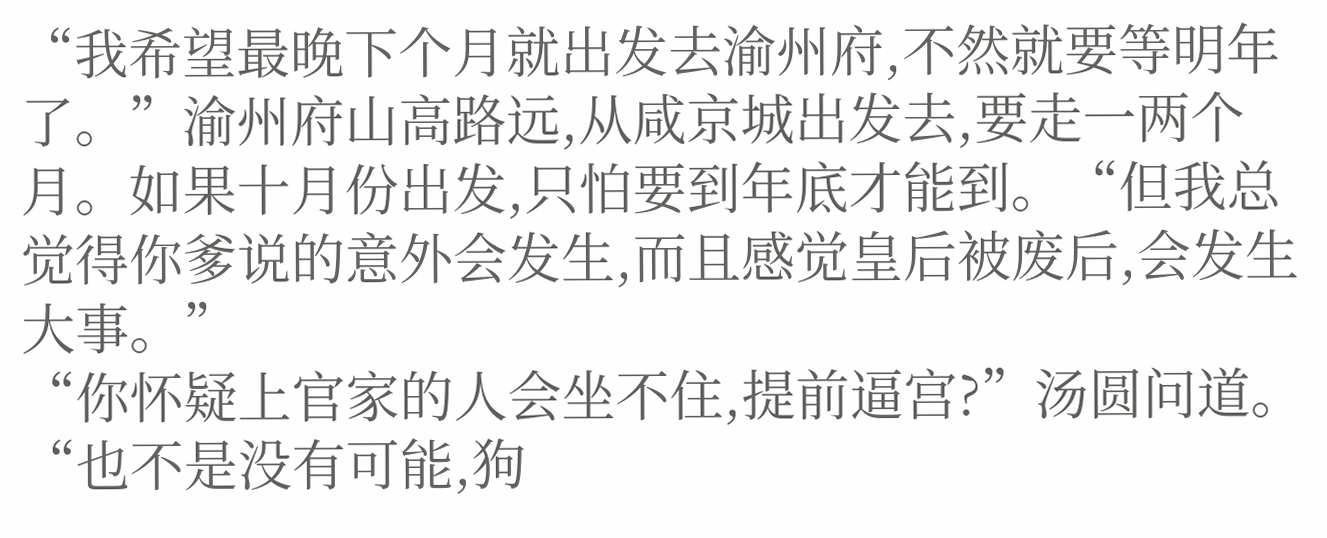“我希望最晚下个月就出发去渝州府,不然就要等明年了。”渝州府山高路远,从咸京城出发去,要走一两个月。如果十月份出发,只怕要到年底才能到。“但我总觉得你爹说的意外会发生,而且感觉皇后被废后,会发生大事。”
“你怀疑上官家的人会坐不住,提前逼宫?”汤圆问道。
“也不是没有可能,狗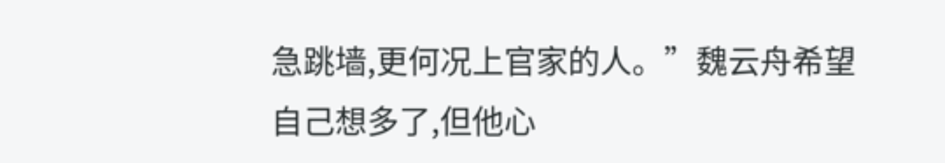急跳墙,更何况上官家的人。”魏云舟希望自己想多了,但他心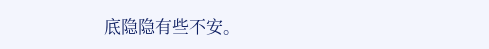底隐隐有些不安。